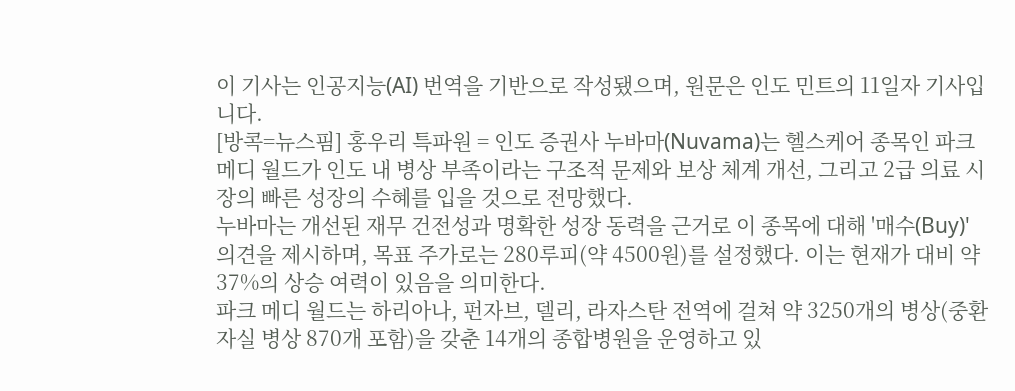이 기사는 인공지능(AI) 번역을 기반으로 작성됐으며, 원문은 인도 민트의 11일자 기사입니다.
[방콕=뉴스핌] 홍우리 특파원 = 인도 증권사 누바마(Nuvama)는 헬스케어 종목인 파크 메디 월드가 인도 내 병상 부족이라는 구조적 문제와 보상 체계 개선, 그리고 2급 의료 시장의 빠른 성장의 수혜를 입을 것으로 전망했다.
누바마는 개선된 재무 건전성과 명확한 성장 동력을 근거로 이 종목에 대해 '매수(Buy)' 의견을 제시하며, 목표 주가로는 280루피(약 4500원)를 설정했다. 이는 현재가 대비 약 37%의 상승 여력이 있음을 의미한다.
파크 메디 월드는 하리아나, 펀자브, 델리, 라자스탄 전역에 걸쳐 약 3250개의 병상(중환자실 병상 870개 포함)을 갖춘 14개의 종합병원을 운영하고 있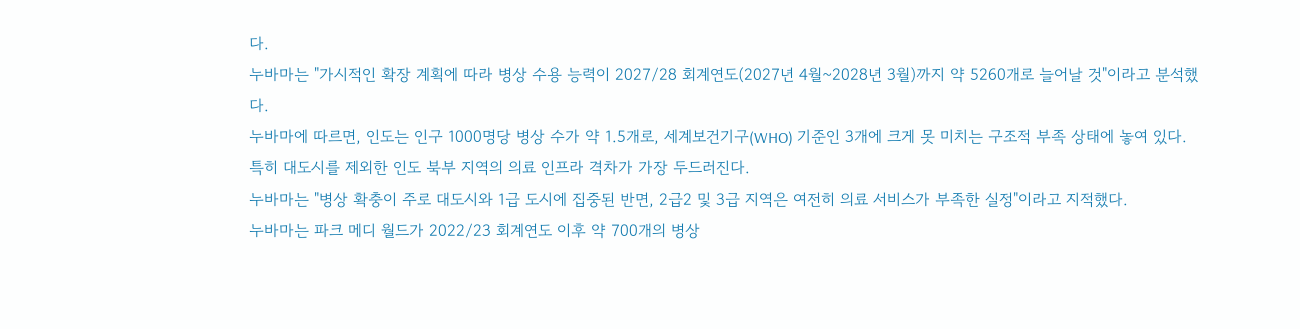다.
누바마는 "가시적인 확장 계획에 따라 병상 수용 능력이 2027/28 회계연도(2027년 4월~2028년 3월)까지 약 5260개로 늘어날 것"이라고 분석했다.
누바마에 따르면, 인도는 인구 1000명당 병상 수가 약 1.5개로, 세계보건기구(WHO) 기준인 3개에 크게 못 미치는 구조적 부족 상태에 놓여 있다. 특히 대도시를 제외한 인도 북부 지역의 의료 인프라 격차가 가장 두드러진다.
누바마는 "병상 확충이 주로 대도시와 1급 도시에 집중된 반면, 2급2 및 3급 지역은 여전히 의료 서비스가 부족한 실정"이라고 지적했다.
누바마는 파크 메디 월드가 2022/23 회계연도 이후 약 700개의 병상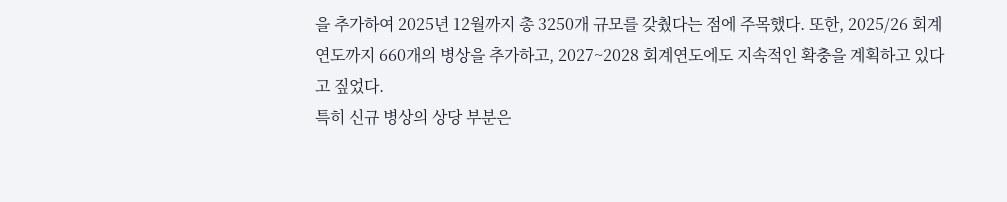을 추가하여 2025년 12월까지 총 3250개 규모를 갖췄다는 점에 주목했다. 또한, 2025/26 회계연도까지 660개의 병상을 추가하고, 2027~2028 회계연도에도 지속적인 확충을 계획하고 있다고 짚었다.
특히 신규 병상의 상당 부분은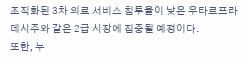조직화된 3차 의료 서비스 침투율이 낮은 우타르프라데시주와 같은 2급 시장에 집중될 예정이다.
또한, 누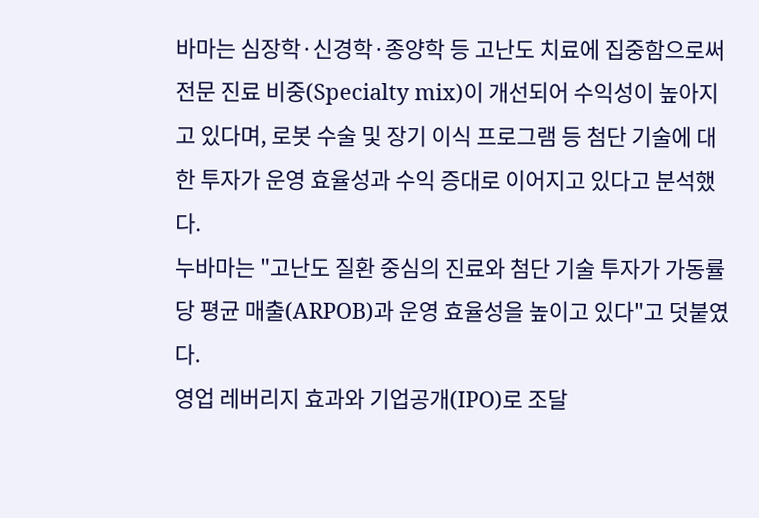바마는 심장학·신경학·종양학 등 고난도 치료에 집중함으로써 전문 진료 비중(Specialty mix)이 개선되어 수익성이 높아지고 있다며, 로봇 수술 및 장기 이식 프로그램 등 첨단 기술에 대한 투자가 운영 효율성과 수익 증대로 이어지고 있다고 분석했다.
누바마는 "고난도 질환 중심의 진료와 첨단 기술 투자가 가동률당 평균 매출(ARPOB)과 운영 효율성을 높이고 있다"고 덧붙였다.
영업 레버리지 효과와 기업공개(IPO)로 조달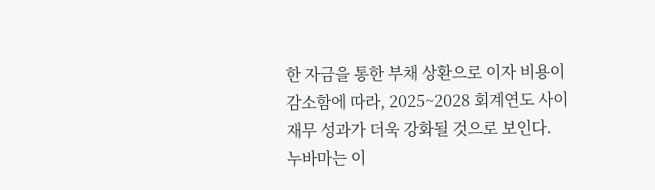한 자금을 통한 부채 상환으로 이자 비용이 감소함에 따라, 2025~2028 회계연도 사이 재무 성과가 더욱 강화될 것으로 보인다. 누바마는 이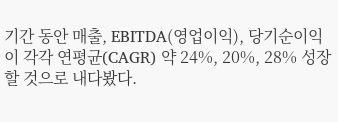기간 동안 매출, EBITDA(영업이익), 당기순이익이 각각 연평균(CAGR) 약 24%, 20%, 28% 성장할 것으로 내다봤다.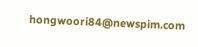hongwoori84@newspim.com